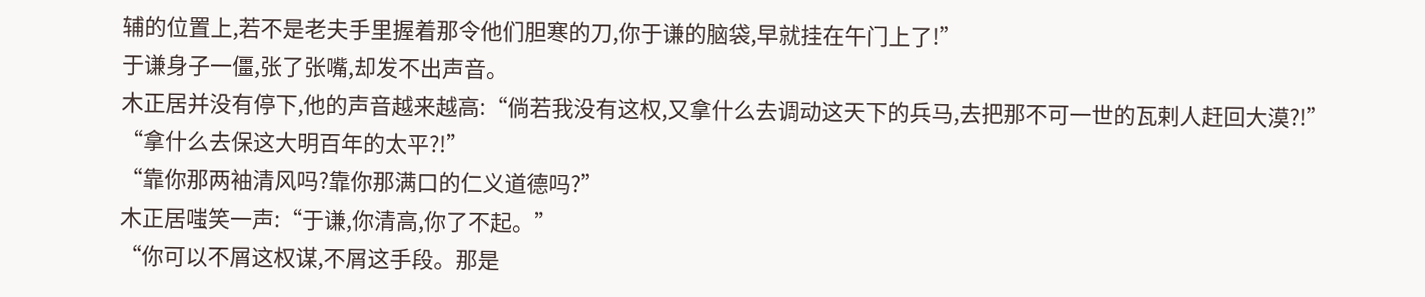辅的位置上,若不是老夫手里握着那令他们胆寒的刀,你于谦的脑袋,早就挂在午门上了!”
于谦身子一僵,张了张嘴,却发不出声音。
木正居并没有停下,他的声音越来越高:“倘若我没有这权,又拿什么去调动这天下的兵马,去把那不可一世的瓦剌人赶回大漠?!”
“拿什么去保这大明百年的太平?!”
“靠你那两袖清风吗?靠你那满口的仁义道德吗?”
木正居嗤笑一声:“于谦,你清高,你了不起。”
“你可以不屑这权谋,不屑这手段。那是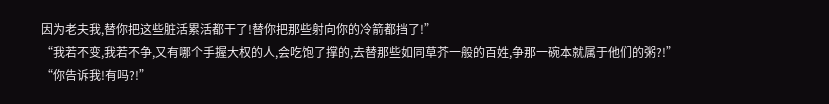因为老夫我,替你把这些脏活累活都干了!替你把那些射向你的冷箭都挡了!”
“我若不变,我若不争,又有哪个手握大权的人,会吃饱了撑的,去替那些如同草芥一般的百姓,争那一碗本就属于他们的粥?!”
“你告诉我!有吗?!”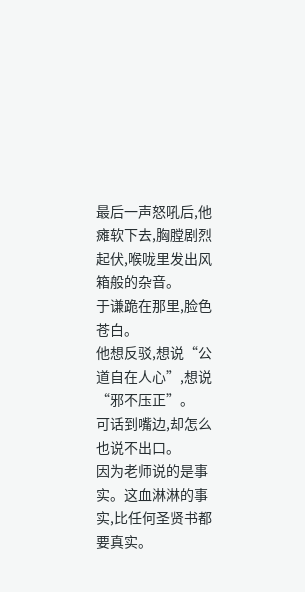最后一声怒吼后,他瘫软下去,胸膛剧烈起伏,喉咙里发出风箱般的杂音。
于谦跪在那里,脸色苍白。
他想反驳,想说“公道自在人心”,想说“邪不压正”。
可话到嘴边,却怎么也说不出口。
因为老师说的是事实。这血淋淋的事实,比任何圣贤书都要真实。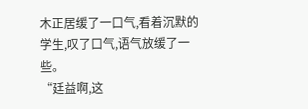木正居缓了一口气,看着沉默的学生,叹了口气,语气放缓了一些。
“廷益啊,这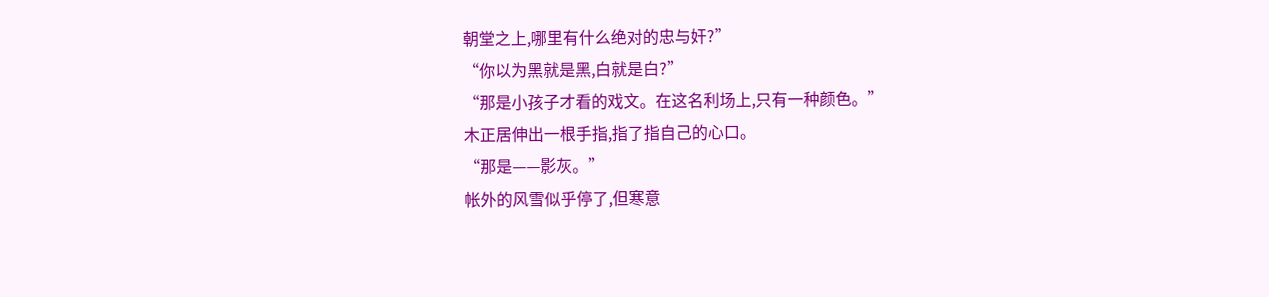朝堂之上,哪里有什么绝对的忠与奸?”
“你以为黑就是黑,白就是白?”
“那是小孩子才看的戏文。在这名利场上,只有一种颜色。”
木正居伸出一根手指,指了指自己的心口。
“那是——影灰。”
帐外的风雪似乎停了,但寒意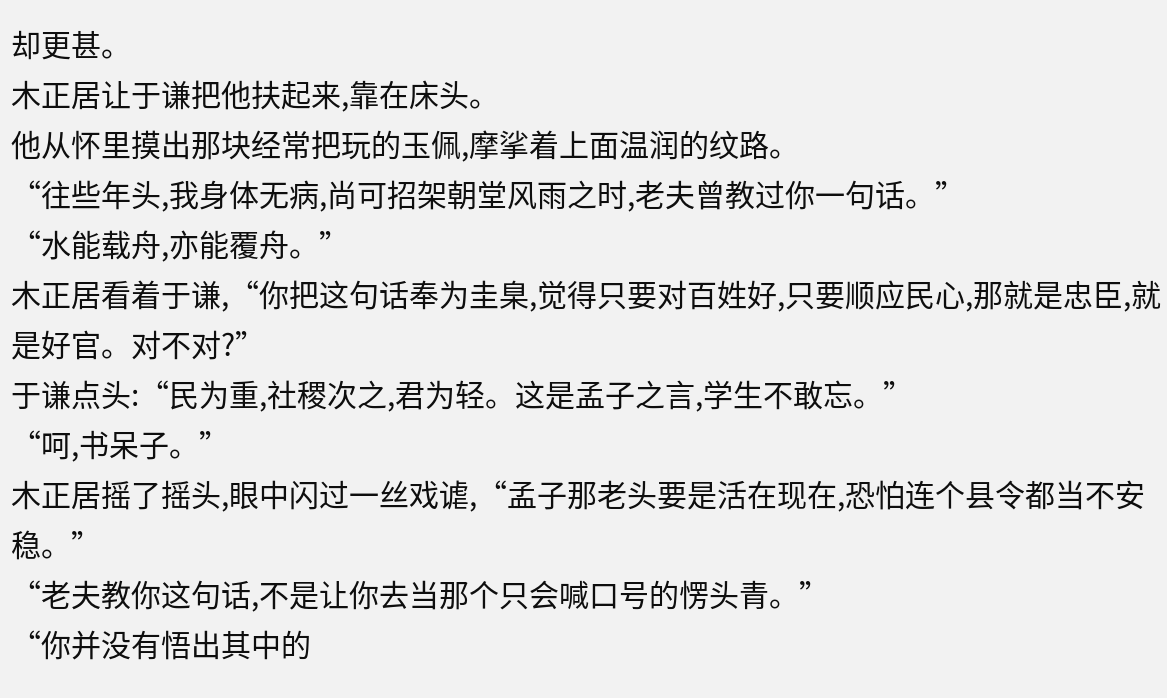却更甚。
木正居让于谦把他扶起来,靠在床头。
他从怀里摸出那块经常把玩的玉佩,摩挲着上面温润的纹路。
“往些年头,我身体无病,尚可招架朝堂风雨之时,老夫曾教过你一句话。”
“水能载舟,亦能覆舟。”
木正居看着于谦,“你把这句话奉为圭臬,觉得只要对百姓好,只要顺应民心,那就是忠臣,就是好官。对不对?”
于谦点头:“民为重,社稷次之,君为轻。这是孟子之言,学生不敢忘。”
“呵,书呆子。”
木正居摇了摇头,眼中闪过一丝戏谑,“孟子那老头要是活在现在,恐怕连个县令都当不安稳。”
“老夫教你这句话,不是让你去当那个只会喊口号的愣头青。”
“你并没有悟出其中的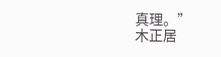真理。”
木正居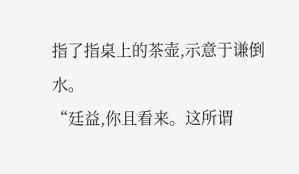指了指桌上的茶壶,示意于谦倒水。
“廷益,你且看来。这所谓